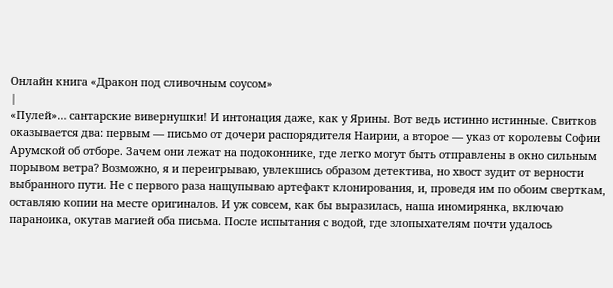Онлайн книга «Дракон под сливочным соусом»
|
«Пулей»… сантарские вивернушки! И интонация даже, как у Ярины. Вот ведь истинно истинные. Свитков оказывается два: первым — письмо от дочери распорядителя Наирии, а второе — указ от королевы Софии Арумской об отборе. Зачем они лежат на подоконнике, где легко могут быть отправлены в окно сильным порывом ветра? Возможно, я и переигрываю, увлекшись образом детектива, но хвост зудит от верности выбранного пути. Не с первого раза нащупываю артефакт клонирования, и, проведя им по обоим сверткам, оставляю копии на месте оригиналов. И уж совсем, как бы выразилась, наша иномирянка, включаю параноика, окутав магией оба письма. После испытания с водой, где злопыхателям почти удалось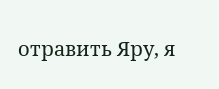отравить Яру, я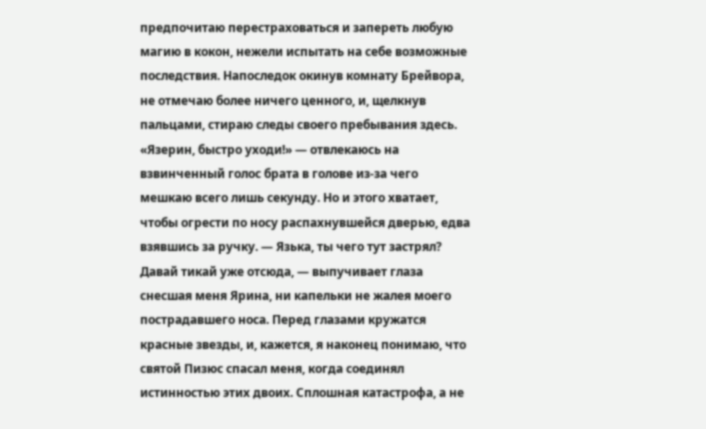предпочитаю перестраховаться и запереть любую магию в кокон, нежели испытать на себе возможные последствия. Напоследок окинув комнату Брейвора, не отмечаю более ничего ценного, и, щелкнув пальцами, стираю следы своего пребывания здесь. «Язерин, быстро уходи!» — отвлекаюсь на взвинченный голос брата в голове из-за чего мешкаю всего лишь секунду. Но и этого хватает, чтобы огрести по носу распахнувшейся дверью, едва взявшись за ручку. — Язька, ты чего тут застрял? Давай тикай уже отсюда, — выпучивает глаза снесшая меня Ярина, ни капельки не жалея моего пострадавшего носа. Перед глазами кружатся красные звезды, и, кажется, я наконец понимаю, что святой Пизюс спасал меня, когда соединял истинностью этих двоих. Сплошная катастрофа, а не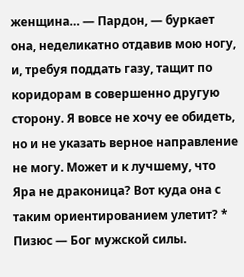женщина… — Пардон, — буркает она, неделикатно отдавив мою ногу, и, требуя поддать газу, тащит по коридорам в совершенно другую сторону. Я вовсе не хочу ее обидеть, но и не указать верное направление не могу. Может и к лучшему, что Яра не драконица? Вот куда она с таким ориентированием улетит? * Пизюс — Бог мужской силы.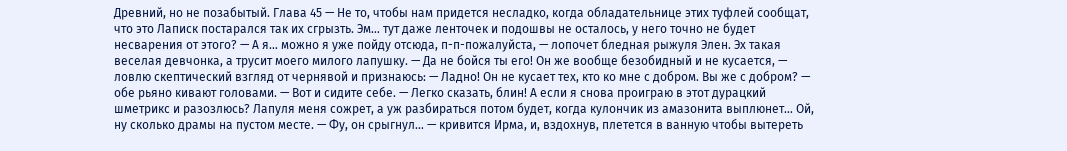Древний, но не позабытый. Глава 45 — Не то, чтобы нам придется несладко, когда обладательнице этих туфлей сообщат, что это Лаписк постарался так их сгрызть. Эм… тут даже ленточек и подошвы не осталось, у него точно не будет несварения от этого? — А я… можно я уже пойду отсюда, п-п-пожалуйста, — лопочет бледная рыжуля Элен. Эх такая веселая девчонка, а трусит моего милого лапушку. — Да не бойся ты его! Он же вообще безобидный и не кусается, — ловлю скептический взгляд от чернявой и признаюсь: — Ладно! Он не кусает тех, кто ко мне с добром. Вы же с добром? — обе рьяно кивают головами. — Вот и сидите себе. — Легко сказать, блин! А если я снова проиграю в этот дурацкий шметрикс и разозлюсь? Лапуля меня сожрет, а уж разбираться потом будет, когда кулончик из амазонита выплюнет… Ой, ну сколько драмы на пустом месте. — Фу, он срыгнул… — кривится Ирма, и, вздохнув, плетется в ванную чтобы вытереть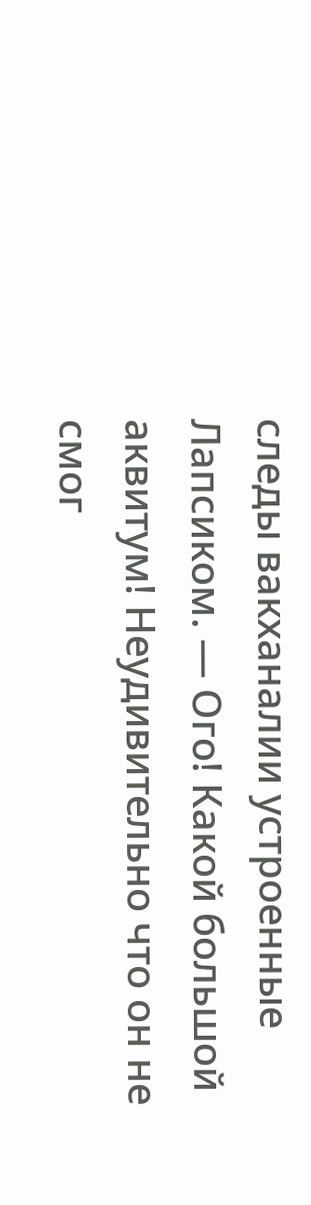следы вакханалии устроенные Лапсиком. — Ого! Какой большой аквитум! Неудивительно что он не смог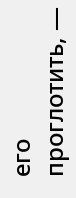его проглотить, —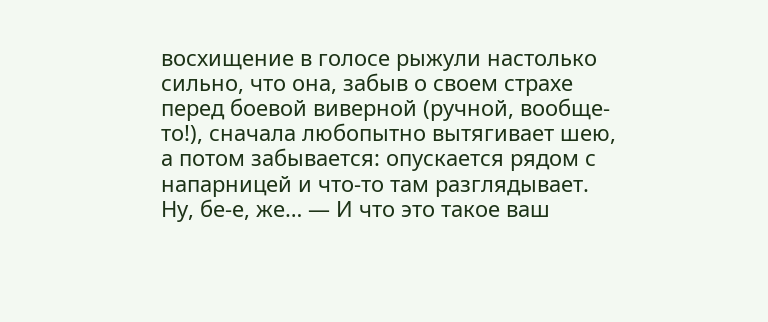восхищение в голосе рыжули настолько сильно, что она, забыв о своем страхе перед боевой виверной (ручной, вообще-то!), сначала любопытно вытягивает шею, а потом забывается: опускается рядом с напарницей и что-то там разглядывает. Ну, бе-е, же… — И что это такое ваш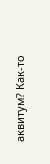аквитум? Как-то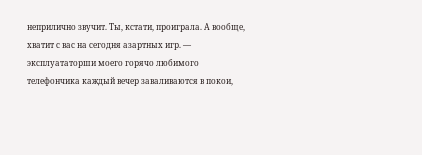неприлично звучит. Ты, кстати, проиграла. А вообще, хватит с вас на сегодня азартных игр. — эксплуататорши моего горячо любимого телефончика каждый вечер заваливаются в покои,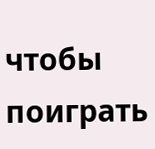чтобы поиграть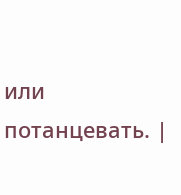или потанцевать. |